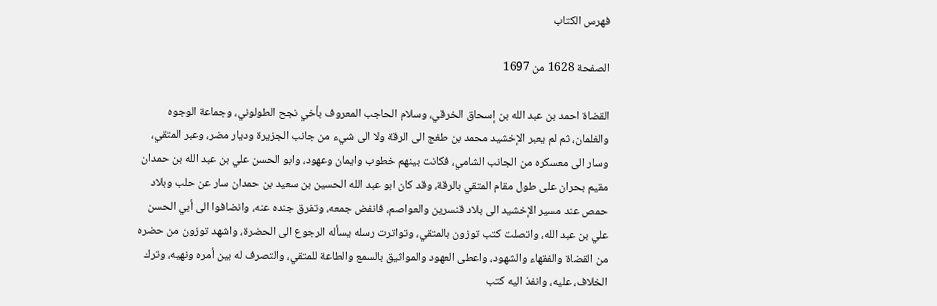فهرس الكتاب

الصفحة 1628 من 1697

القضاة احمد بن عبد الله بن إسحاق الخرقي، وسلام الحاجب المعروف بأخي نجح الطولوني، وجماعة الوجوه والغلمان، ثم لم يعبر الإخشيد محمد بن طغج الى الرقة ولا الى شيء من جانب الجزيرة وديار مضر، وعبر المتقي، وسار الى معسكره من الجانب الشامي، فكانت بينهم خطوب وايمان وعهود، وابو الحسن علي بن عبد الله بن حمدان مقيم بحران على طول مقام المتقي بالرقة، وقد كان ابو عبد الله الحسين بن سعيد بن حمدان سار عن حلب وبلاد حمص عند مسير الإخشيد الى بلاد قنسرين والعواصم، فانفض جمعه، وتفرق جنده عنه، وانضافوا الى أبي الحسن علي بن عبد الله، واتصلت كتب توزون بالمتقي، وتواترت رسله يسأله الرجوع الى الحضرة، واشهد توزون من حضره من القضاة والفقهاء والشهود، واعطى العهود والمواثيق بالسمع والطاعة للمتقي، والتصرف له بين أمره ونهيه، وترك الخلاف، عليه، وانفذ اليه كتب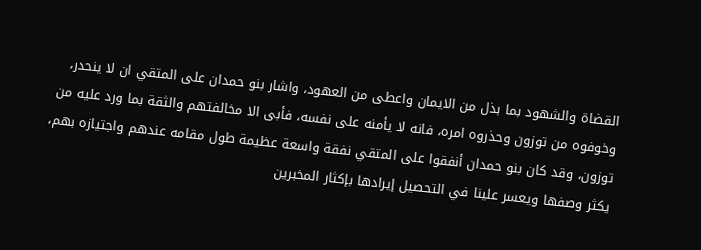القضاة والشهود بما بذل من الايمان واعطى من العهود، واشار بنو حمدان على المتقي ان لا ينحدر، وخوفوه من توزون وحذروه امره، فانه لا يأمنه على نفسه، فأبى الا مخالفتهم والثقة بما ورد عليه من توزون، وقد كان بنو حمدان أنفقوا على المتقي نفقة واسعة عظيمة طول مقامه عندهم واجتيازه بهم، يكثر وصفها ويعسر علينا في التحصيل إيرادها بإكثار المخبرين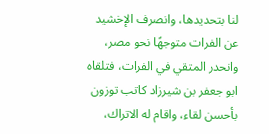لنا بتحديدها، وانصرف الإخشيد عن الفرات متوجهًا نحو مصر، وانحدر المتقي في الفرات، فتلقاه ابو جعفر بن شيرزاد كاتب توزون بأحسن لقاء، واقام له الاتراك،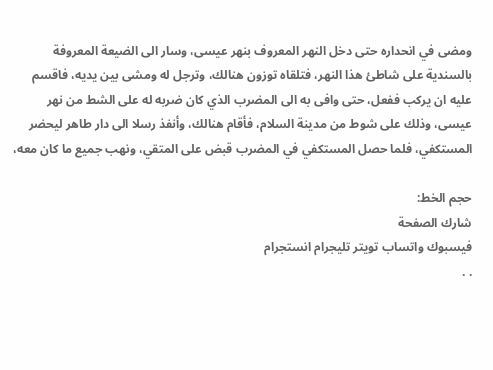ومضى في انحداره حتى دخل النهر المعروف بنهر عيسى، وسار الى الضيعة المعروفة بالسندية على شاطئ هذا النهر، فتلقاه توزون هنالك، وترجل له ومشى بين يديه، فاقسم عليه ان يركب ففعل، حتى وافى به الى المضرب الذي كان ضربه له على الشط من نهر عيسى، وذلك على شوط من مدينة السلام، فأقام هنالك، وأنفذ رسلا الى دار طاهر ليحضر المستكفي، فلما حصل المستكفي في المضرب قبض على المتقي، ونهب جميع ما كان معه،

حجم الخط:
شارك الصفحة
فيسبوك واتساب تويتر تليجرام انستجرام
. .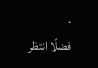.
فضلًا انتظر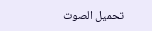تحميل الصوت